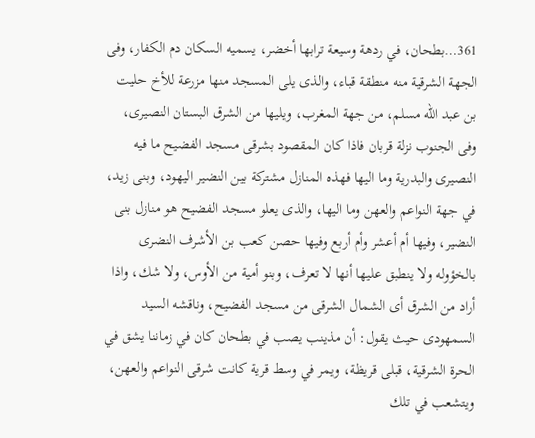361…بطحان، في ردهة وسيعة ترابها أخضر، يسميه السكان دم الكفار، وفى الجهة الشرقية منه منطقة قباء، والذى يلى المسجد منها مزرعة للأخ حليت بن عبد الله مسلم، من جهة المغرب، ويليها من الشرق البستان النصيرى، وفى الجنوب نزلة قربان فاذا كان المقصود بشرقى مسجد الفضيح ما فيه النصيرى والبدرية وما اليها فهذه المنازل مشتركة بين النضير اليهود، وبنى زيد، في جهة النواعم والعهن وما اليها، والذى يعلو مسجد الفضيح هو منازل بنى النضير، وفيها أم أعشر وأم أربع وفيها حصن كعب بن الأشرف النضرى بالخؤوله ولا ينطبق عليها أنها لا تعرف، وبنو أمية من الأوس، ولا شك، واذا أراد من الشرق أى الشمال الشرقى من مسجد الفضيح، وناقشه السيد السمهودى حيث يقول: أن مذينب يصب في بطحان كان في زماننا يشق في الحرة الشرقية، قبلى قريظة، ويمر في وسط قرية كانت شرقى النواعم والعهن، ويتشعب في تلك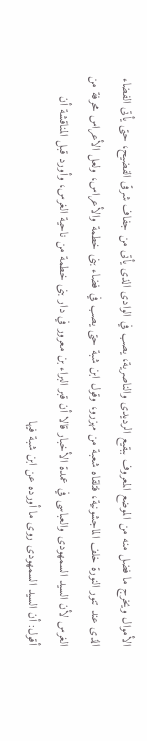الأموال ويخرج ما فضل منه من الموضع المعروف ببقيع الرديدى والناصرية، يصب في الوادى الذى يأتى من جفاف شرقى الفضيح، حتى يأتى الفضاء الذى عند تنور النورة خلف الماجشونية، فتلقاه شعبة من مهزرو، وقول ابن شبة حتى يصب في فضاء بنى خطمة والأعراس، ولعل الأعراس محرفة من الغرس لأن السيد السمهودى والعباسى في عمدة الأخبار قالا أن قبر البراء بن معرور في دار بنى خطمة من ناحية الغرس، وأورد قبل المناقشة أن أقول: أن السيد السمهودى روى ما أورده عن ابن شبة فيها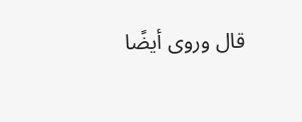قال وروى أيضًا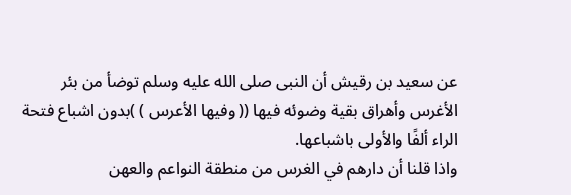عن سعيد بن رقيش أن النبى صلى الله عليه وسلم توضأ من بئر الأغرس وأهراق بقية وضوئه فيها (( وفيها الأعرس ) )بدون اشباع فتحة الراء ألفًا والأولى باشباعها.
واذا قلنا أن دارهم في الغرس من منطقة النواعم والعهن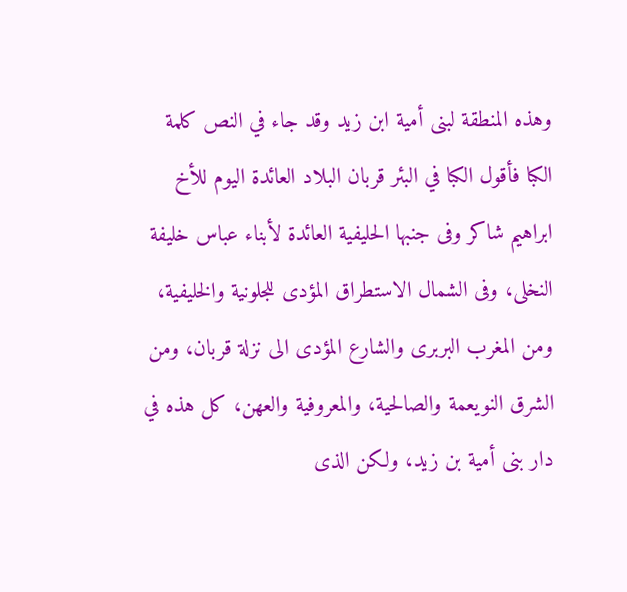وهذه المنطقة لبنى أمية ابن زيد وقد جاء في النص كلمة الكبا فأقول الكبا في البئر قربان البلاد العائدة اليوم للأخ ابراهيم شاكر وفى جنبها الحليفية العائدة لأبناء عباس خليفة النخلى، وفى الشمال الاستطراق المؤدى للجلونية والخليفية، ومن المغرب البربرى والشارع المؤدى الى نزلة قربان، ومن الشرق النويعمة والصالحية، والمعروفية والعهن، كل هذه في دار بنى أمية بن زيد، ولكن الذى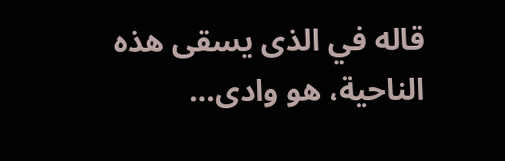قاله في الذى يسقى هذه الناحية، هو وادى…